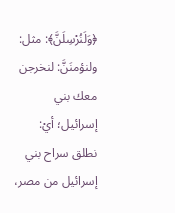﴿وَلَنُرْسِلَنَّ﴾: مثل: ولنؤمنَنَّ: لنخرجن معك بني إسرائيل؛ أيْ: نطلق سراح بني إسرائيل من مصر،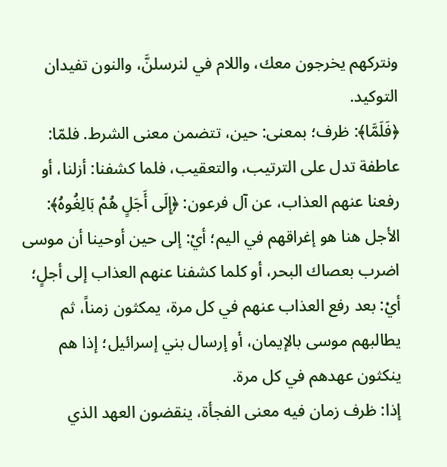ونتركهم يخرجون معك، واللام في لنرسلنَّ، والنون تفيدان التوكيد.
﴿فَلَمَّا﴾: ظرف؛ بمعنى: حين، تتضمن معنى الشرط. فلمّا: عاطفة تدل على الترتيب، والتعقيب، فلما كشفنا: أزلنا، أو رفعنا عنهم العذاب، عن آل فرعون: ﴿إِلَى أَجَلٍ هُمْ بَالِغُوهُ﴾: الأجل هنا هو إغراقهم في اليم؛ أيْ: إلى حين أوحينا أن موسى اضرب بعصاك البحر، أو كلما كشفنا عنهم العذاب إلى أجلٍ؛ أيْ: بعد رفع العذاب عنهم في كل مرة، يمكثون زمناً، ثم يطالبهم موسى بالإيمان، أو إرسال بني إسرائيل؛ إذا هم ينكثون عهدهم في كل مرة.
إذا: ظرف زمان فيه معنى الفجأة، ينقضون العهد الذي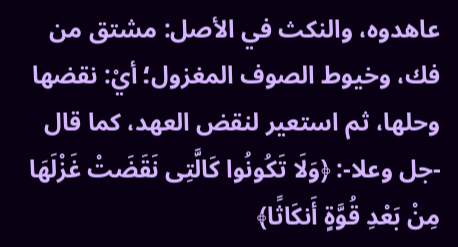عاهدوه، والنكث في الأصل: مشتق من فك، وخيوط الصوف المغزول؛ أيْ: نقضها وحلها، ثم استعير لنقض العهد، كما قال -جل وعلا-: ﴿وَلَا تَكُونُوا كَالَّتِى نَقَضَتْ غَزْلَهَا مِنْ بَعْدِ قُوَّةٍ أَنكَاثًا﴾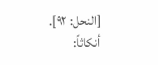[النحل: ٩٢]. أنكاثاً: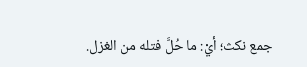جمع نكث؛ أيْ: ما حُلَّ فتله من الغزل.